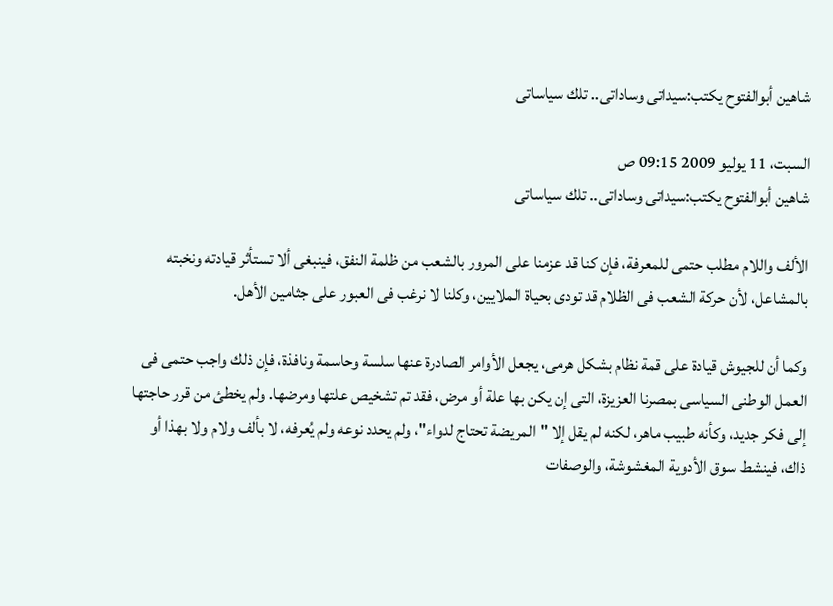شاهين أبوالفتوح يكتب:سيداتى وساداتى.. تلك سياساتى

السبت، 11 يوليو 2009 09:15 ص
شاهين أبوالفتوح يكتب:سيداتى وساداتى.. تلك سياساتى

الألف واللام مطلب حتمى للمعرفة، فإن كنا قد عزمنا على المرور بالشعب من ظلمة النفق، فينبغى ألا تستأثر قيادته ونخبته بالمشاعل، لأن حركة الشعب فى الظلام قد تودى بحياة الملايين، وكلنا لا نرغب فى العبور على جثامين الأهل.

وكما أن للجيوش قيادة على قمة نظام بشكل هرمى، يجعل الأوامر الصادرة عنها سلسة وحاسمة ونافذة، فإن ذلك واجب حتمى فى العمل الوطنى السياسى بمصرنا العزيزة، التى إن يكن بها علة أو مرض، فقد تم تشخيص علتها ومرضها. ولم يخطئ من قرر حاجتها إلى فكر جديد، وكأنه طبيب ماهر، لكنه لم يقل إلا "المريضة تحتاج لدواء"، ولم يحدد نوعه ولم يُعرفه، لا بألف ولام ولا بهذا أو ذاك، فينشط سوق الأدوية المغشوشة، والوصفات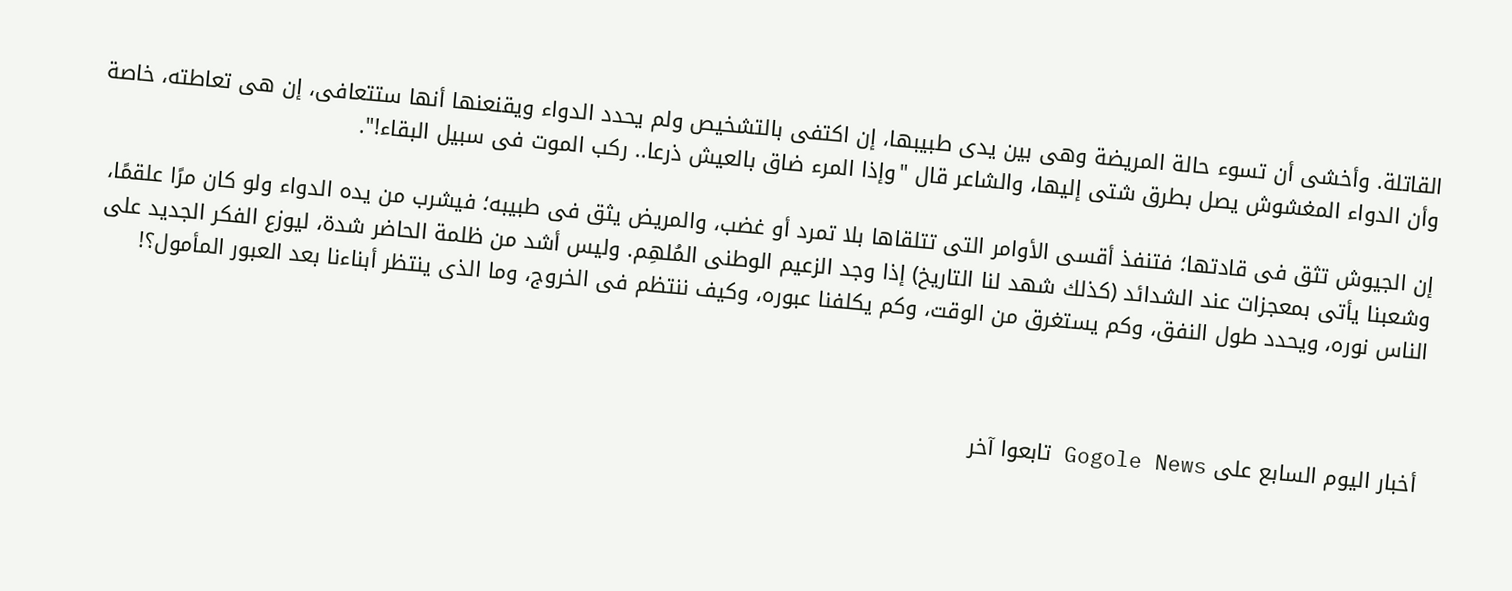القاتلة. وأخشى أن تسوء حالة المريضة وهى بين يدى طبيبها، إن اكتفى بالتشخيص ولم يحدد الدواء ويقنعنها أنها ستتعافى، إن هى تعاطته، خاصة وأن الدواء المغشوش يصل بطرق شتى إليها، والشاعر قال "وإذا المرء ضاق بالعيش ذرعا.. ركب الموت فى سبيل البقاء!".

إن الجيوش تثق فى قادتها؛ فتنفذ أقسى الأوامر التى تتلقاها بلا تمرد أو غضب، والمريض يثق فى طبيبه؛ فيشرب من يده الدواء ولو كان مرًا علقمًا، وشعبنا يأتى بمعجزات عند الشدائد (كذلك شهد لنا التاريخ) إذا وجد الزعيم الوطنى المُلهِم. وليس أشد من ظلمة الحاضر شدة، ليوزع الفكر الجديد على الناس نوره، ويحدد طول النفق، وكم يستغرق من الوقت، وكم يكلفنا عبوره، وكيف ننتظم فى الخروج، وما الذى ينتظر أبناءنا بعد العبور المأمول؟!



أخبار اليوم السابع على Gogole News تابعوا آخر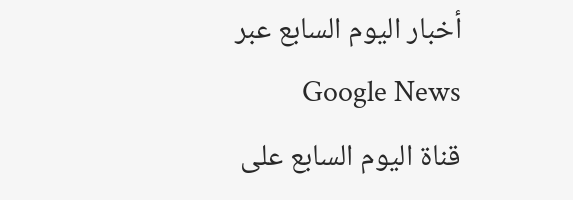أخبار اليوم السابع عبر Google News
قناة اليوم السابع على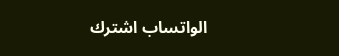الواتساب اشترك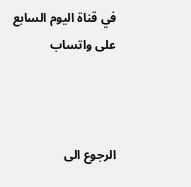في قناة اليوم السابع على واتساب



الرجوع الى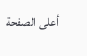أعلى الصفحة